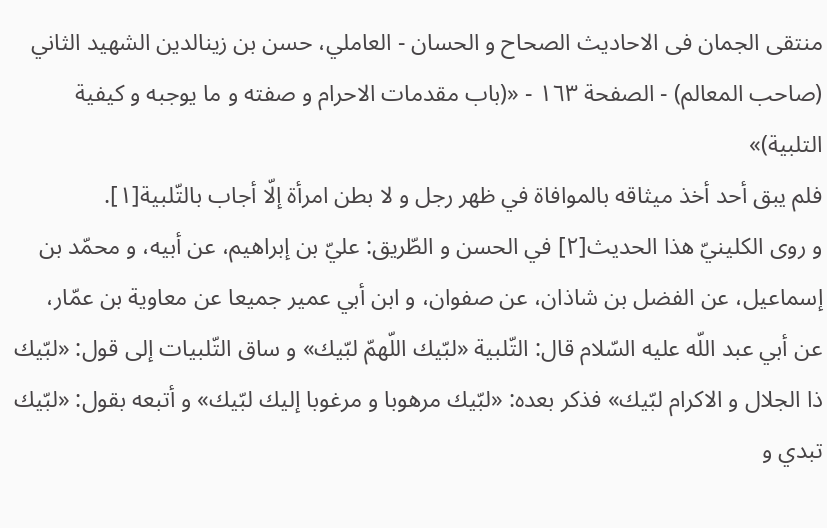منتقى الجمان فى الاحاديث الصحاح و الحسان - العاملي، حسن بن زينالدين الشهيد الثاني (صاحب المعالم) - الصفحة ١٦٣ - «(باب مقدمات الاحرام و صفته و ما يوجبه و كيفية التلبية)»
فلم يبق أحد أخذ ميثاقه بالموافاة في ظهر رجل و لا بطن امرأة إلّا أجاب بالتّلبية[١].
و روى الكلينيّ هذا الحديث[٢] في الحسن و الطّريق: عليّ بن إبراهيم، عن أبيه، و محمّد بن إسماعيل، عن الفضل بن شاذان، عن صفوان، و ابن أبي عمير جميعا عن معاوية بن عمّار، عن أبي عبد اللّه عليه السّلام قال: التّلبية «لبّيك اللّهمّ لبّيك» و ساق التّلبيات إلى قول: «لبّيك ذا الجلال و الاكرام لبّيك» فذكر بعده: «لبّيك مرهوبا و مرغوبا إليك لبّيك» و أتبعه بقول: «لبّيك تبدي و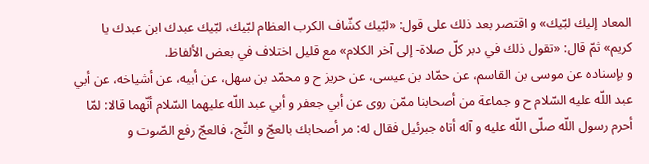المعاد إليك لبّيك» و اقتصر بعد ذلك على قول: «لبّيك كشّاف الكرب العظام لبّيك، لبّيك عبدك ابن عبدك يا كريم» ثمّ قال: «تقول ذلك في دبر كلّ صلاة- إلى آخر الكلام» مع قليل اختلاف في بعض الألفاظ.
و بإسناده عن موسى بن القاسم، عن حمّاد بن عيسى، عن حريز ح و محمّد بن سهل، عن أبيه، عن أشياخه، عن أبي عبد اللّه عليه السّلام ح و جماعة من أصحابنا ممّن روى عن أبي جعفر و أبي عبد اللّه عليهما السّلام أنّهما قالا: لمّا أحرم رسول اللّه صلّى اللّه عليه و آله أتاه جبرئيل فقال له: مر أصحابك بالعجّ و الثّج، فالعجّ رفع الصّوت و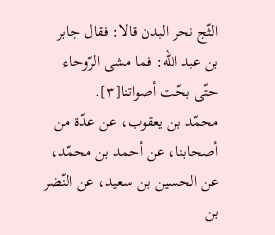الثّج نحر البدن قالا: فقال جابر بن عبد اللّه: فما مشى الرّوحاء حتّى بحّت أصواتنا[٣].
محمّد بن يعقوب، عن عدّة من أصحابنا، عن أحمد بن محمّد، عن الحسين بن سعيد، عن النّضر بن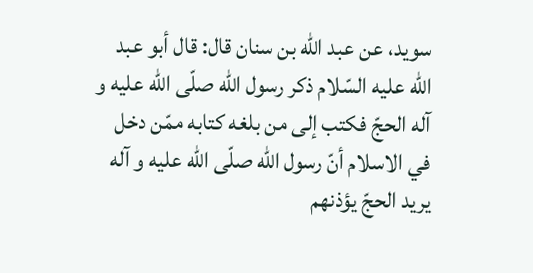سويد، عن عبد اللّه بن سنان قال: قال أبو عبد اللّه عليه السّلام ذكر رسول اللّه صلّى اللّه عليه و آله الحجّ فكتب إلى من بلغه كتابه ممّن دخل في الاسلام أنّ رسول اللّه صلّى اللّه عليه و آله يريد الحجّ يؤذنهم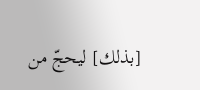[بذلك] ليحجّ من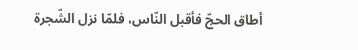أطاق الحجّ فأقبل النّاس، فلمّا نزل الشّجرة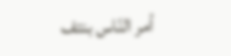أمر النّاس بنتف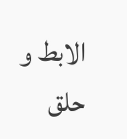الابط و حلق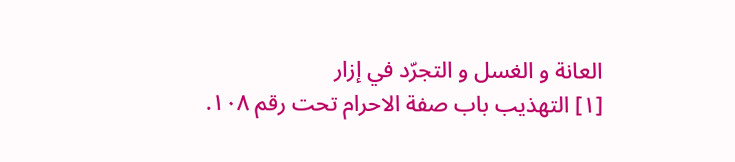العانة و الغسل و التجرّد في إزار
[١] التهذيب باب صفة الاحرام تحت رقم ١٠٨.